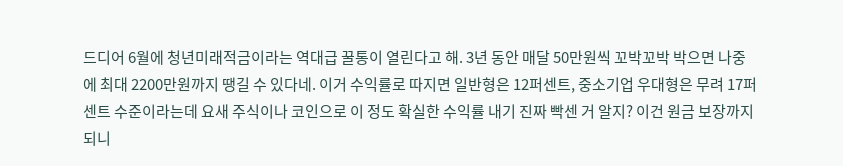드디어 6월에 청년미래적금이라는 역대급 꿀통이 열린다고 해. 3년 동안 매달 50만원씩 꼬박꼬박 박으면 나중에 최대 2200만원까지 땡길 수 있다네. 이거 수익률로 따지면 일반형은 12퍼센트, 중소기업 우대형은 무려 17퍼센트 수준이라는데 요새 주식이나 코인으로 이 정도 확실한 수익률 내기 진짜 빡센 거 알지? 이건 원금 보장까지 되니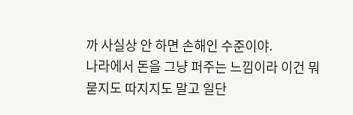까 사실상 안 하면 손해인 수준이야.
나라에서 돈을 그냥 퍼주는 느낌이라 이건 뭐 묻지도 따지지도 말고 일단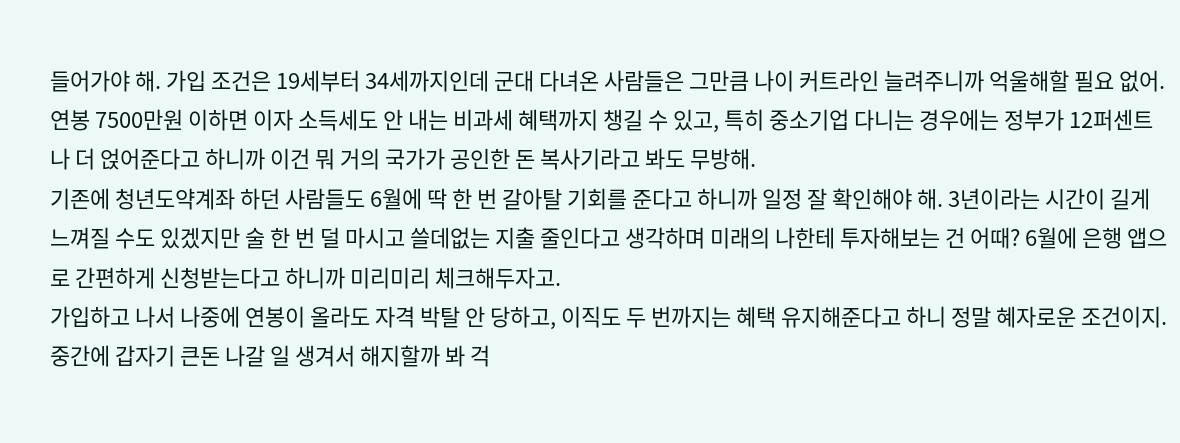들어가야 해. 가입 조건은 19세부터 34세까지인데 군대 다녀온 사람들은 그만큼 나이 커트라인 늘려주니까 억울해할 필요 없어. 연봉 7500만원 이하면 이자 소득세도 안 내는 비과세 혜택까지 챙길 수 있고, 특히 중소기업 다니는 경우에는 정부가 12퍼센트나 더 얹어준다고 하니까 이건 뭐 거의 국가가 공인한 돈 복사기라고 봐도 무방해.
기존에 청년도약계좌 하던 사람들도 6월에 딱 한 번 갈아탈 기회를 준다고 하니까 일정 잘 확인해야 해. 3년이라는 시간이 길게 느껴질 수도 있겠지만 술 한 번 덜 마시고 쓸데없는 지출 줄인다고 생각하며 미래의 나한테 투자해보는 건 어때? 6월에 은행 앱으로 간편하게 신청받는다고 하니까 미리미리 체크해두자고.
가입하고 나서 나중에 연봉이 올라도 자격 박탈 안 당하고, 이직도 두 번까지는 혜택 유지해준다고 하니 정말 혜자로운 조건이지. 중간에 갑자기 큰돈 나갈 일 생겨서 해지할까 봐 걱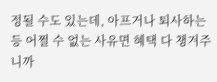정될 수도 있는데, 아프거나 퇴사하는 등 어쩔 수 없는 사유면 혜택 다 챙겨주니까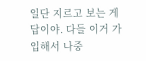일단 지르고 보는 게 답이야. 다들 이거 가입해서 나중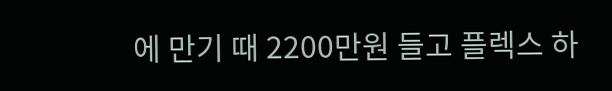에 만기 때 2200만원 들고 플렉스 하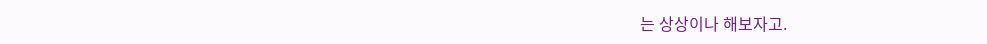는 상상이나 해보자고.